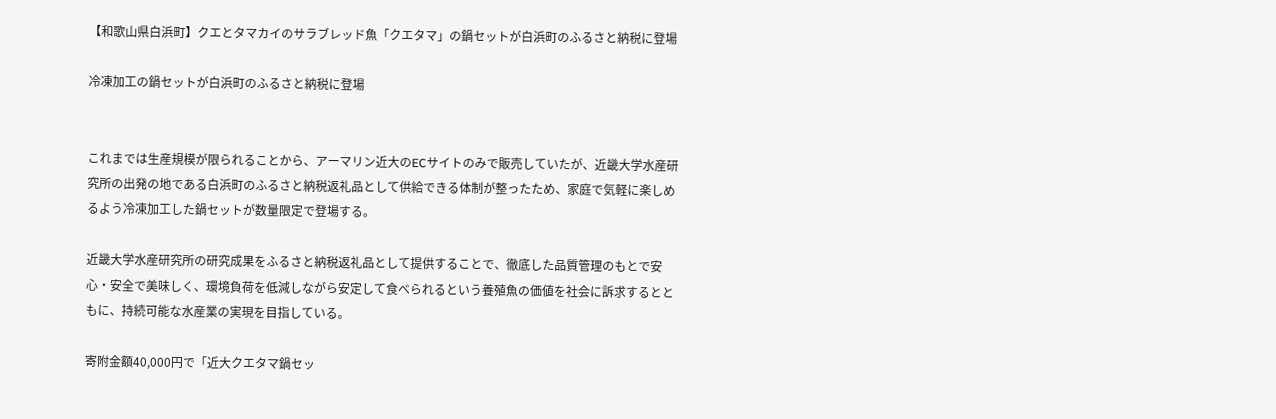【和歌山県白浜町】クエとタマカイのサラブレッド魚「クエタマ」の鍋セットが白浜町のふるさと納税に登場

冷凍加工の鍋セットが白浜町のふるさと納税に登場


これまでは生産規模が限られることから、アーマリン近大のECサイトのみで販売していたが、近畿大学水産研究所の出発の地である白浜町のふるさと納税返礼品として供給できる体制が整ったため、家庭で気軽に楽しめるよう冷凍加工した鍋セットが数量限定で登場する。

近畿大学水産研究所の研究成果をふるさと納税返礼品として提供することで、徹底した品質管理のもとで安心・安全で美味しく、環境負荷を低減しながら安定して食べられるという養殖魚の価値を社会に訴求するとともに、持続可能な水産業の実現を目指している。

寄附金額40,000円で「近大クエタマ鍋セッ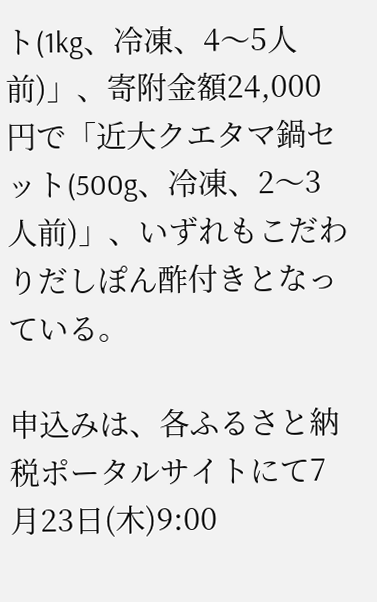ト(1kg、冷凍、4〜5人前)」、寄附金額24,000円で「近大クエタマ鍋セット(500g、冷凍、2〜3人前)」、いずれもこだわりだしぽん酢付きとなっている。

申込みは、各ふるさと納税ポータルサイトにて7月23日(木)9:00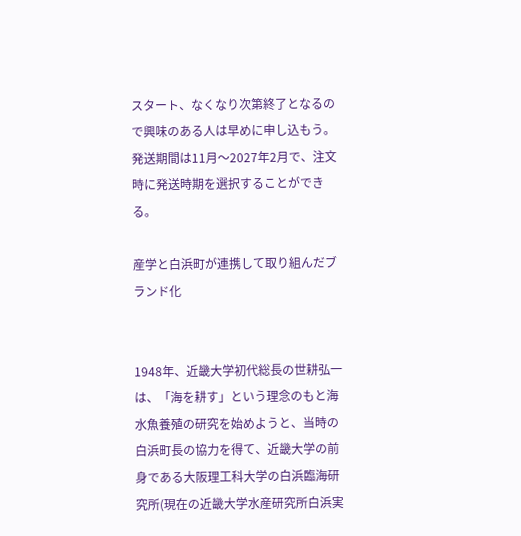スタート、なくなり次第終了となるので興味のある人は早めに申し込もう。発送期間は11月〜2027年2月で、注文時に発送時期を選択することができる。

産学と白浜町が連携して取り組んだブランド化


1948年、近畿大学初代総⻑の世耕弘一は、「海を耕す」という理念のもと海水魚養殖の研究を始めようと、当時の白浜町⻑の協力を得て、近畿大学の前身である大阪理工科大学の白浜臨海研究所(現在の近畿大学水産研究所白浜実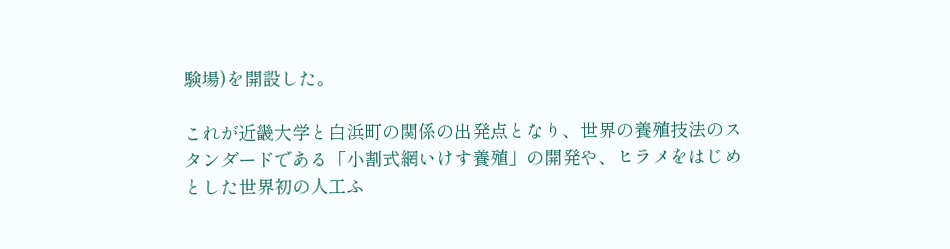験場)を開設した。

これが近畿大学と白浜町の関係の出発点となり、世界の養殖技法のスタンダードである「小割式網いけす養殖」の開発や、ヒラメをはじめとした世界初の人工ふ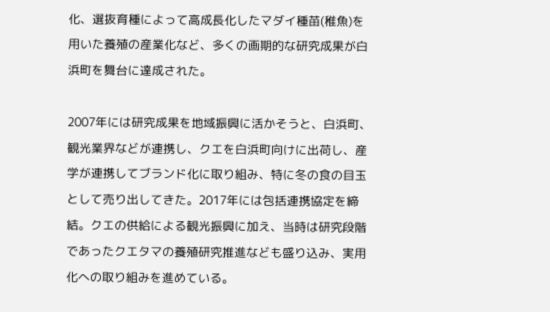化、選抜育種によって高成⻑化したマダイ種苗(稚魚)を用いた養殖の産業化など、多くの画期的な研究成果が白浜町を舞台に達成された。

2007年には研究成果を地域振興に活かそうと、白浜町、観光業界などが連携し、クエを白浜町向けに出荷し、産学が連携してブランド化に取り組み、特に冬の食の目玉として売り出してきた。2017年には包括連携協定を締結。クエの供給による観光振興に加え、当時は研究段階であったクエタマの養殖研究推進なども盛り込み、実用化への取り組みを進めている。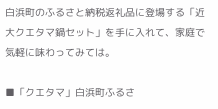白浜町のふるさと納税返礼品に登場する「近大クエタマ鍋セット」を手に入れて、家庭で気軽に味わってみては。

■「クエタマ」白浜町ふるさ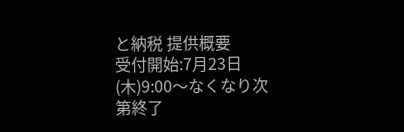と納税 提供概要
受付開始:7月23日(木)9:00〜なくなり次第終了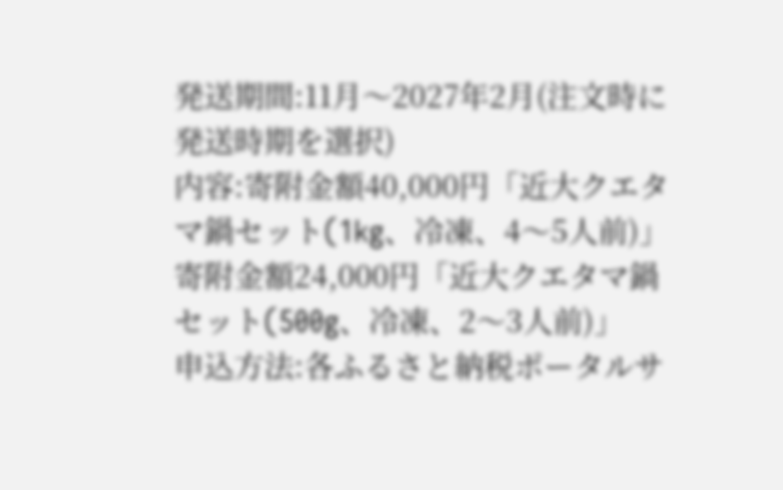発送期間:11月〜2027年2月(注文時に発送時期を選択)
内容:寄附金額40,000円「近大クエタマ鍋セット(1kg、冷凍、4〜5人前)」
寄附金額24,000円「近大クエタマ鍋セット(500g、冷凍、2〜3人前)」
申込方法:各ふるさと納税ポータルサ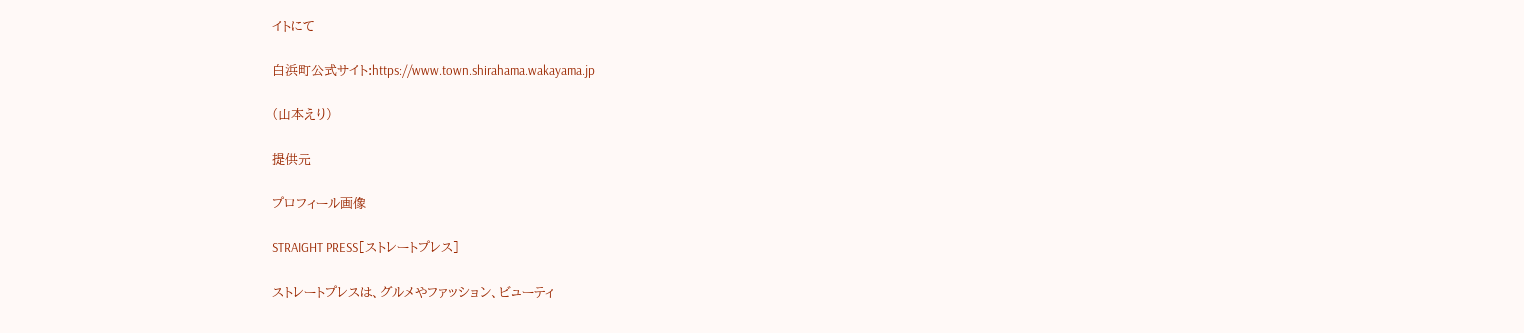イトにて

白浜町公式サイト:https://www.town.shirahama.wakayama.jp

(山本えり)

提供元

プロフィール画像

STRAIGHT PRESS[ストレートプレス]

ストレートプレスは、グルメやファッション、ビューティ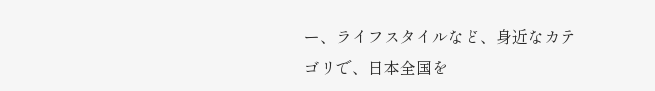ー、ライフスタイルなど、身近なカテゴリで、日本全国を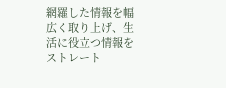網羅した情報を幅広く取り上げ、生活に役立つ情報をストレート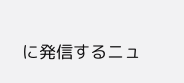に発信するニュ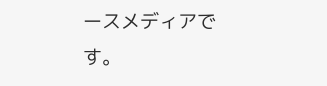ースメディアです。